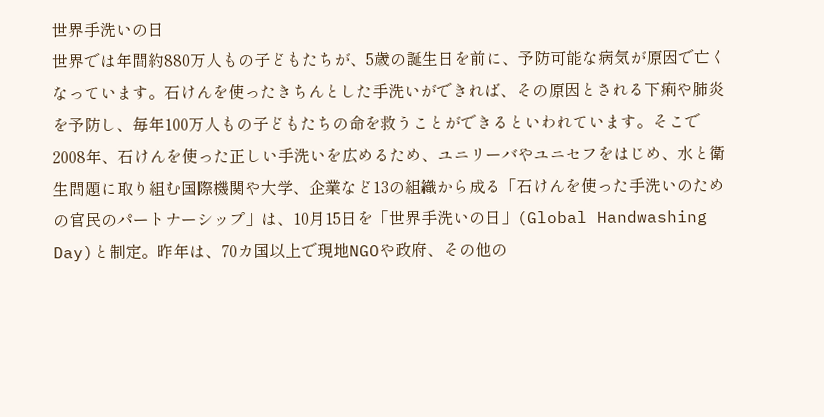世界手洗いの日
世界では年間約880万人もの子どもたちが、5歳の誕生日を前に、予防可能な病気が原因で亡くなっています。石けんを使ったきちんとした手洗いができれば、その原因とされる下痢や肺炎を予防し、毎年100万人もの子どもたちの命を救うことができるといわれています。そこで2008年、石けんを使った正しい手洗いを広めるため、ユニリーバやユニセフをはじめ、水と衛生問題に取り組む国際機関や大学、企業など13の組織から成る「石けんを使った手洗いのための官民のパートナーシップ」は、10月15日を「世界手洗いの日」(Global Handwashing Day)と制定。昨年は、70カ国以上で現地NGOや政府、その他の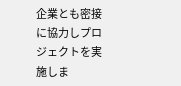企業とも密接に協力しプロジェクトを実施しま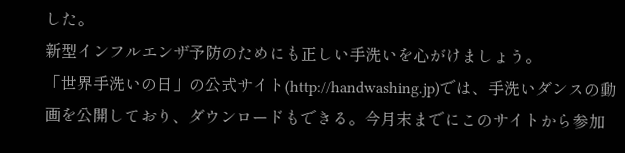した。
新型インフルエンザ予防のためにも正しい手洗いを心がけましょう。
「世界手洗いの日」の公式サイト(http://handwashing.jp)では、手洗いダンスの動画を公開しており、ダウンロードもできる。今月末までにこのサイトから参加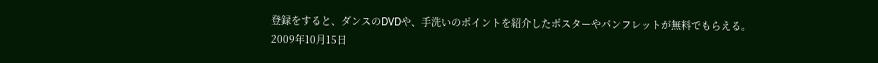登録をすると、ダンスのDVDや、手洗いのポイントを紹介したポスターやパンフレットが無料でもらえる。
2009年10月15日